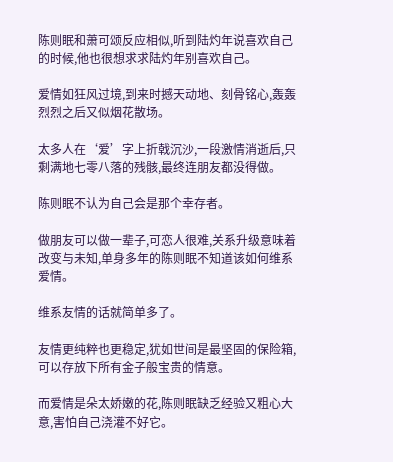陈则眠和萧可颂反应相似,听到陆灼年说喜欢自己的时候,他也很想求求陆灼年别喜欢自己。

爱情如狂风过境,到来时撼天动地、刻骨铭心,轰轰烈烈之后又似烟花散场。

太多人在‘爱’字上折戟沉沙,一段激情消逝后,只剩满地七零八落的残骸,最终连朋友都没得做。

陈则眠不认为自己会是那个幸存者。

做朋友可以做一辈子,可恋人很难,关系升级意味着改变与未知,单身多年的陈则眠不知道该如何维系爱情。

维系友情的话就简单多了。

友情更纯粹也更稳定,犹如世间是最坚固的保险箱,可以存放下所有金子般宝贵的情意。

而爱情是朵太娇嫩的花,陈则眠缺乏经验又粗心大意,害怕自己浇灌不好它。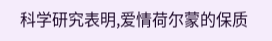科学研究表明,爱情荷尔蒙的保质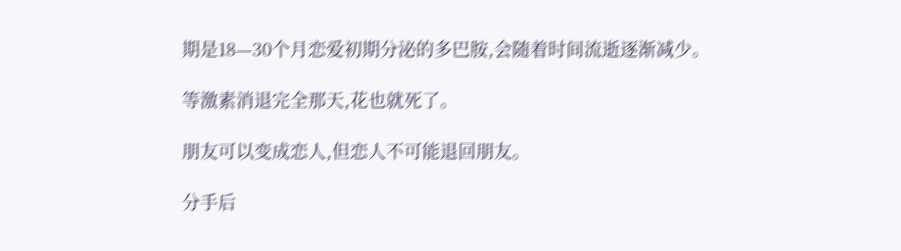期是18—30个月恋爱初期分泌的多巴胺,会随着时间流逝逐渐减少。

等激素消退完全那天,花也就死了。

朋友可以变成恋人,但恋人不可能退回朋友。

分手后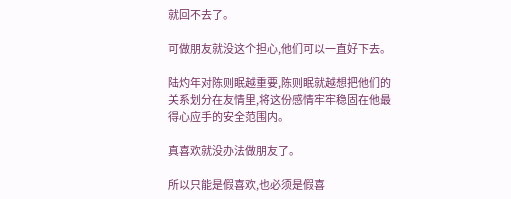就回不去了。

可做朋友就没这个担心,他们可以一直好下去。

陆灼年对陈则眠越重要,陈则眠就越想把他们的关系划分在友情里,将这份感情牢牢稳固在他最得心应手的安全范围内。

真喜欢就没办法做朋友了。

所以只能是假喜欢,也必须是假喜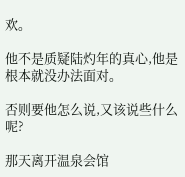欢。

他不是质疑陆灼年的真心,他是根本就没办法面对。

否则要他怎么说,又该说些什么呢?

那天离开温泉会馆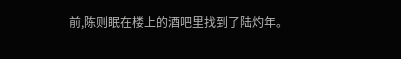前,陈则眠在楼上的酒吧里找到了陆灼年。